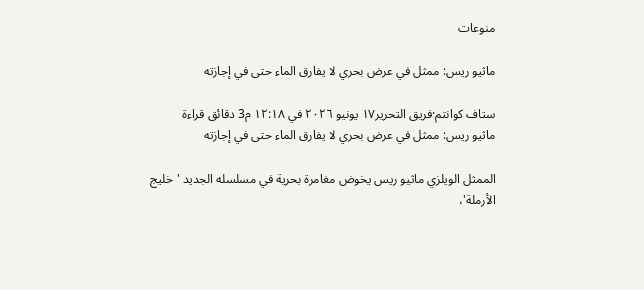منوعات

ماثيو ريس: ممثل في عرض بحري لا يفارق الماء حتى في إجازته

ستاف كوانتم·فريق التحرير١٧ يونيو ٢٠٢٦ في ١٢:١٨ م3 دقائق قراءة
ماثيو ريس: ممثل في عرض بحري لا يفارق الماء حتى في إجازته

الممثل الويلزي ماثيو ريس يخوض مغامرة بحرية في مسلسله الجديد 'خليج الأرملة'،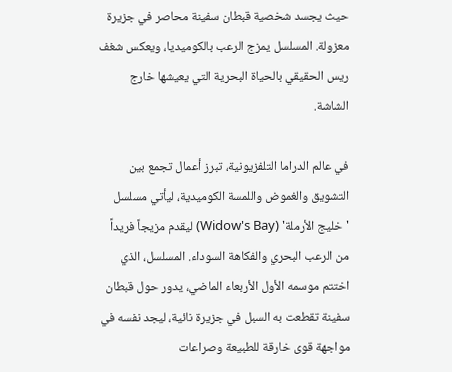حيث يجسد شخصية قبطان سفينة محاصر في جزيرة معزولة. المسلسل يمزج الرعب بالكوميديا، ويعكس شغف ريس الحقيقي بالحياة البحرية التي يعيشها خارج الشاشة.

في عالم الدراما التلفزيونية، تبرز أعمال تجمع بين التشويق والغموض واللمسة الكوميدية، ليأتي مسلسل 'خليج الأرملة' (Widow's Bay) ليقدم مزيجاً فريداً من الرعب البحري والفكاهة السوداء. المسلسل، الذي اختتم موسمه الأول الأربعاء الماضي، يدور حول قبطان سفينة تقطعت به السبل في جزيرة نائية، ليجد نفسه في مواجهة قوى خارقة للطبيعة وصراعات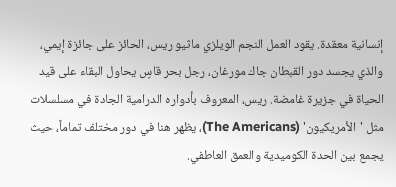إنسانية معقدة. يقود العمل النجم الويلزي ماثيو ريس، الحائز على جائزة إيمي، والذي يجسد دور القبطان جاك مورغان، رجل بحر قاسٍ يحاول البقاء على قيد الحياة في جزيرة غامضة. ريس، المعروف بأدواره الدرامية الجادة في مسلسلات مثل 'الأمريكيون' (The Americans)، يظهر هنا في دور مختلف تماماً، حيث يجمع بين الحدة الكوميدية والعمق العاطفي.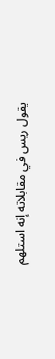يقول ريس في مقابلاته إنه استلهم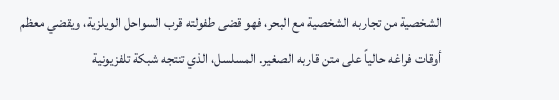الشخصية من تجاربه الشخصية مع البحر، فهو قضى طفولته قرب السواحل الويلزية، ويقضي معظم أوقات فراغه حالياً على متن قاربه الصغير. المسلسل، الذي تنتجه شبكة تلفزيونية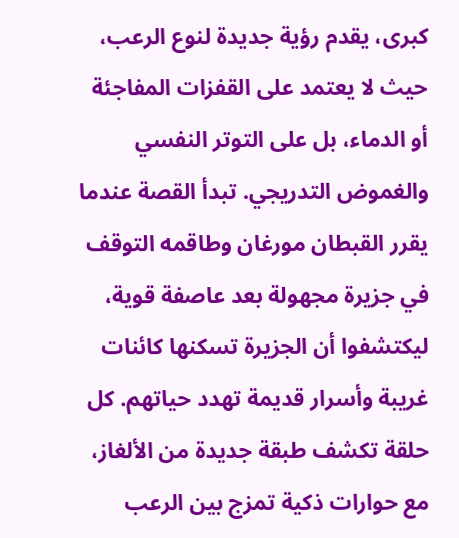كبرى، يقدم رؤية جديدة لنوع الرعب، حيث لا يعتمد على القفزات المفاجئة أو الدماء، بل على التوتر النفسي والغموض التدريجي. تبدأ القصة عندما يقرر القبطان مورغان وطاقمه التوقف في جزيرة مجهولة بعد عاصفة قوية، ليكتشفوا أن الجزيرة تسكنها كائنات غريبة وأسرار قديمة تهدد حياتهم. كل حلقة تكشف طبقة جديدة من الألغاز، مع حوارات ذكية تمزج بين الرعب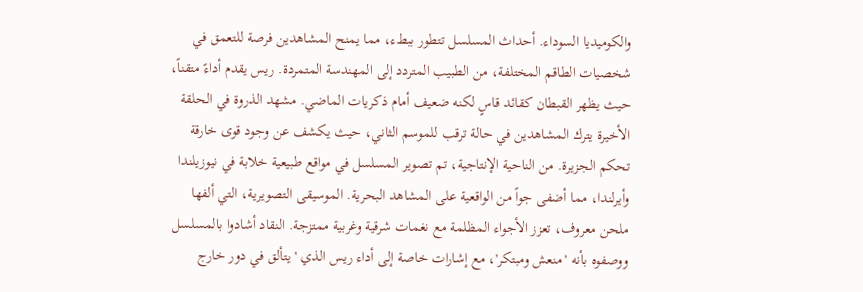والكوميديا السوداء. أحداث المسلسل تتطور ببطء، مما يمنح المشاهدين فرصة للتعمق في شخصيات الطاقم المختلفة، من الطبيب المتردد إلى المهندسة المتمردة. ريس يقدم أداءً متقناً، حيث يظهر القبطان كقائد قاسٍ لكنه ضعيف أمام ذكريات الماضي. مشهد الذروة في الحلقة الأخيرة يترك المشاهدين في حالة ترقب للموسم الثاني، حيث يكشف عن وجود قوى خارقة تحكم الجزيرة. من الناحية الإنتاجية، تم تصوير المسلسل في مواقع طبيعية خلابة في نيوزيلندا وأيرلندا، مما أضفى جواً من الواقعية على المشاهد البحرية. الموسيقى التصويرية، التي ألفها ملحن معروف، تعزز الأجواء المظلمة مع نغمات شرقية وغربية ممتزجة. النقاد أشادوا بالمسلسل ووصفوه بأنه 'منعش ومبتكر'، مع إشارات خاصة إلى أداء ريس الذي 'يتألق في دور خارج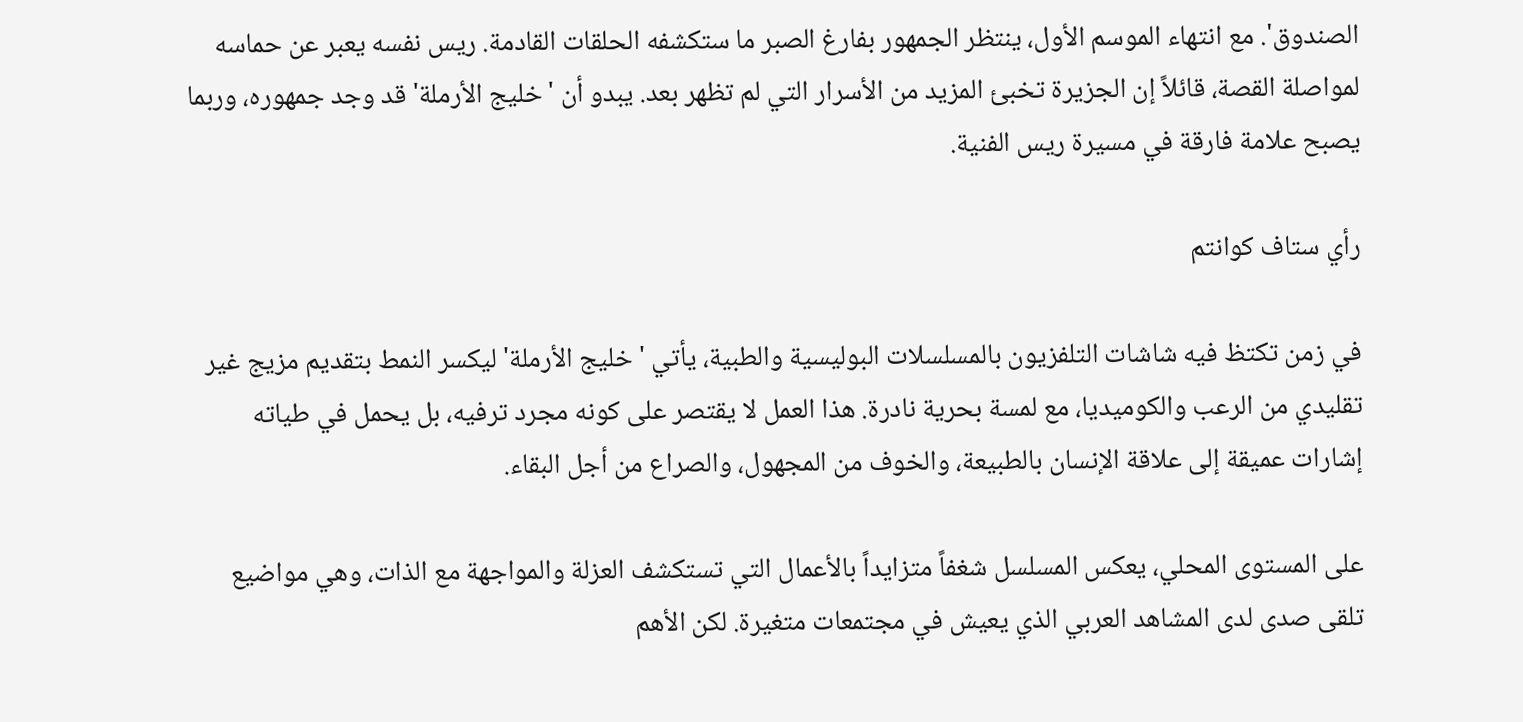الصندوق'. مع انتهاء الموسم الأول، ينتظر الجمهور بفارغ الصبر ما ستكشفه الحلقات القادمة. ريس نفسه يعبر عن حماسه لمواصلة القصة، قائلاً إن الجزيرة تخبئ المزيد من الأسرار التي لم تظهر بعد. يبدو أن 'خليج الأرملة' قد وجد جمهوره، وربما يصبح علامة فارقة في مسيرة ريس الفنية.

رأي ستاف كوانتم

في زمن تكتظ فيه شاشات التلفزيون بالمسلسلات البوليسية والطبية، يأتي 'خليج الأرملة' ليكسر النمط بتقديم مزيج غير تقليدي من الرعب والكوميديا، مع لمسة بحرية نادرة. هذا العمل لا يقتصر على كونه مجرد ترفيه، بل يحمل في طياته إشارات عميقة إلى علاقة الإنسان بالطبيعة، والخوف من المجهول، والصراع من أجل البقاء.

على المستوى المحلي، يعكس المسلسل شغفاً متزايداً بالأعمال التي تستكشف العزلة والمواجهة مع الذات، وهي مواضيع تلقى صدى لدى المشاهد العربي الذي يعيش في مجتمعات متغيرة. لكن الأهم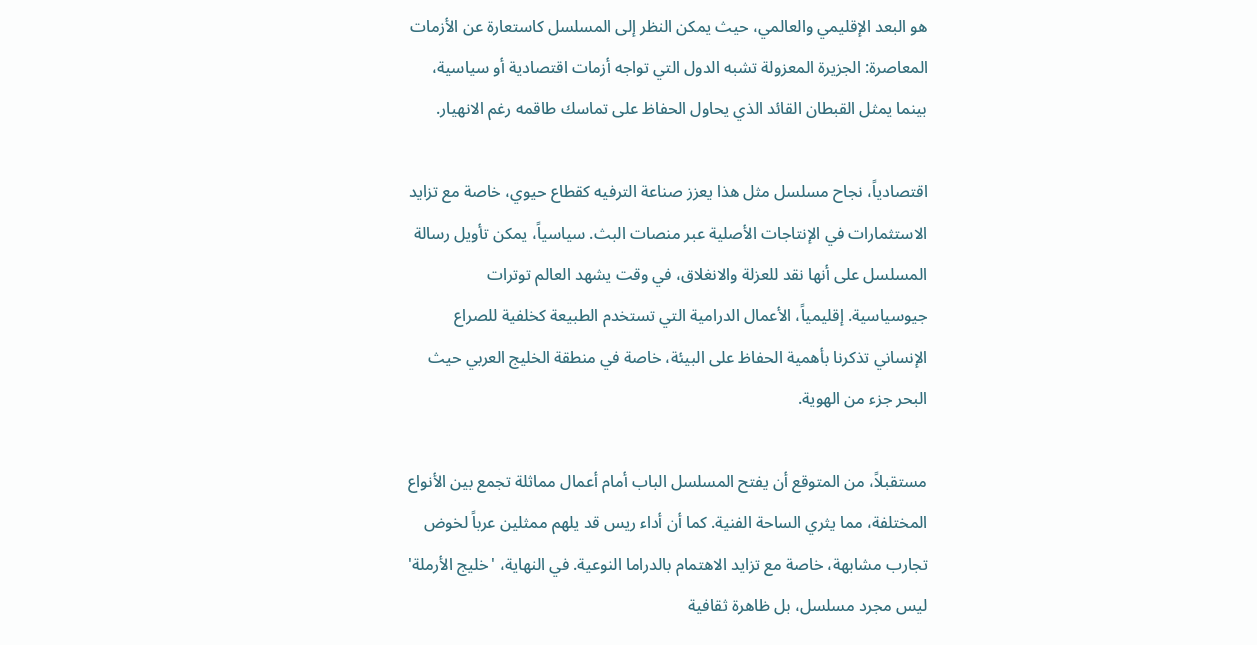هو البعد الإقليمي والعالمي، حيث يمكن النظر إلى المسلسل كاستعارة عن الأزمات المعاصرة: الجزيرة المعزولة تشبه الدول التي تواجه أزمات اقتصادية أو سياسية، بينما يمثل القبطان القائد الذي يحاول الحفاظ على تماسك طاقمه رغم الانهيار.

اقتصادياً، نجاح مسلسل مثل هذا يعزز صناعة الترفيه كقطاع حيوي، خاصة مع تزايد الاستثمارات في الإنتاجات الأصلية عبر منصات البث. سياسياً، يمكن تأويل رسالة المسلسل على أنها نقد للعزلة والانغلاق، في وقت يشهد العالم توترات جيوسياسية. إقليمياً، الأعمال الدرامية التي تستخدم الطبيعة كخلفية للصراع الإنساني تذكرنا بأهمية الحفاظ على البيئة، خاصة في منطقة الخليج العربي حيث البحر جزء من الهوية.

مستقبلاً، من المتوقع أن يفتح المسلسل الباب أمام أعمال مماثلة تجمع بين الأنواع المختلفة، مما يثري الساحة الفنية. كما أن أداء ريس قد يلهم ممثلين عرباً لخوض تجارب مشابهة، خاصة مع تزايد الاهتمام بالدراما النوعية. في النهاية، 'خليج الأرملة' ليس مجرد مسلسل، بل ظاهرة ثقافية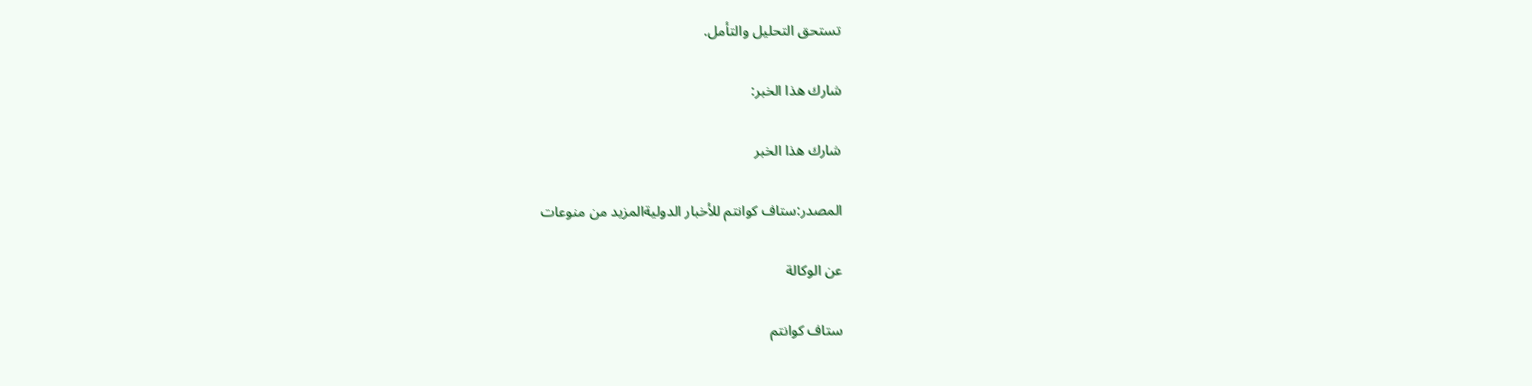تستحق التحليل والتأمل.

شارك هذا الخبر:

شارك هذا الخبر

المصدر:ستاف كوانتم للأخبار الدوليةالمزيد من منوعات

عن الوكالة

ستاف كوانتم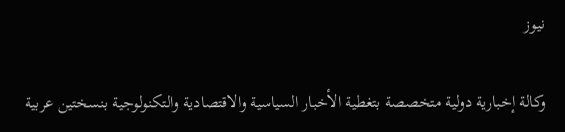نيوز

وكالة إخبارية دولية متخصصة بتغطية الأخبار السياسية والاقتصادية والتكنولوجية بنسختين عربية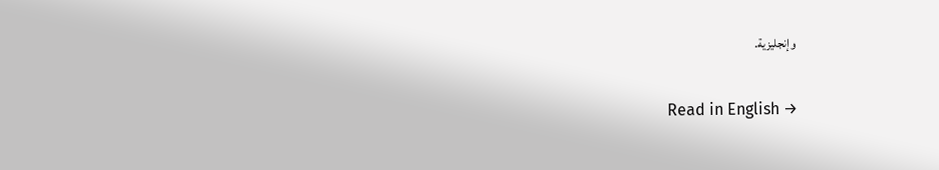وإنجليزية.

Read in English →